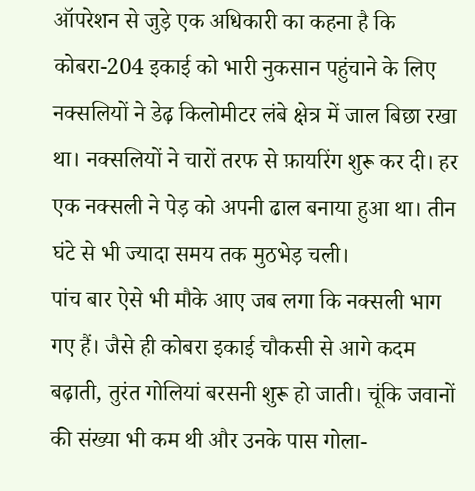ऑपरेशन से जुड़े एक अधिकारी का कहना है कि कोबरा-204 इकाई को भारी नुकसान पहुंचाने के लिए नक्सलियों ने डेढ़ किलोमीटर लंबे क्षेत्र में जाल बिछा रखा था। नक्सलियों ने चारों तरफ से फ़ायरिंग शुरू कर दी। हर एक नक्सली ने पेड़ को अपनी ढाल बनाया हुआ था। तीन घंटे से भी ज्यादा समय तक मुठभेड़ चली।
पांच बार ऐसे भी मौके आए जब लगा कि नक्सली भाग गए हैं। जैसे ही कोबरा इकाई चौकसी से आगे कदम बढ़ाती, तुरंत गोलियां बरसनी शुरू हो जाती। चूंकि जवानों की संख्या भी कम थी और उनके पास गोला-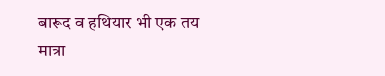बारूद व हथियार भी एक तय मात्रा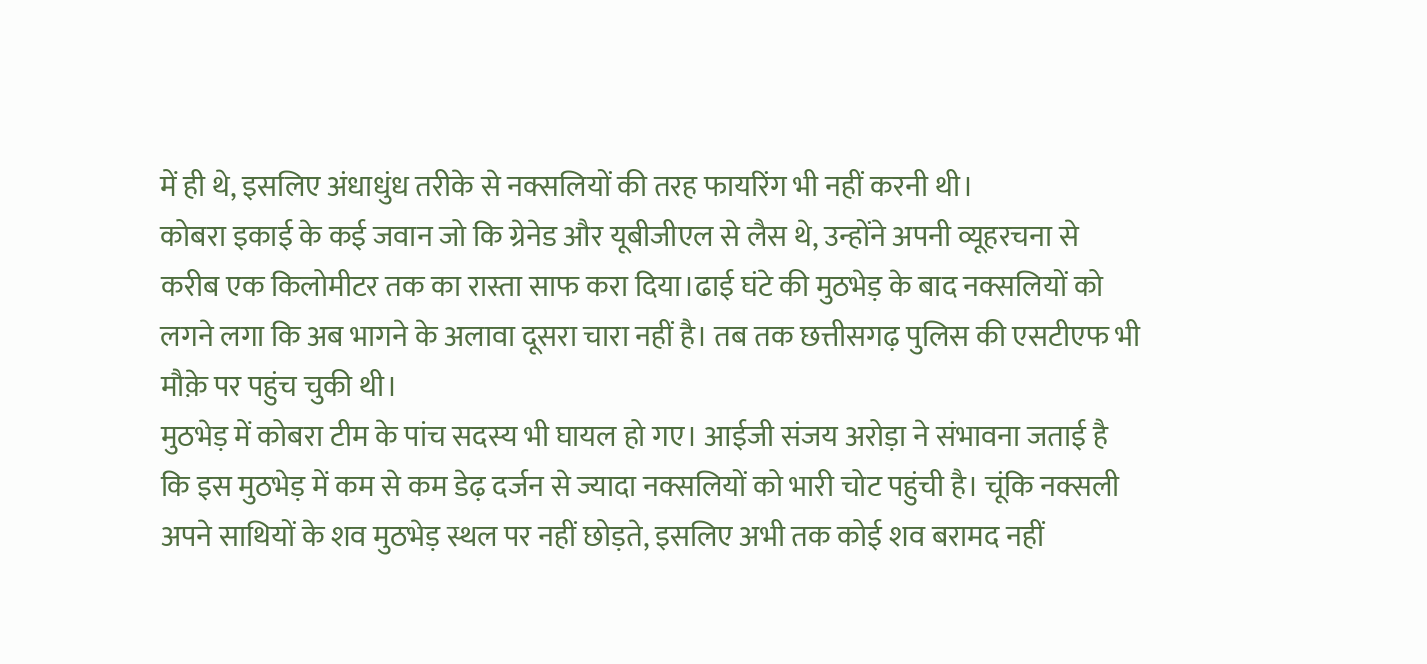में ही थे, इसलिए अंधाधुंध तरीके से नक्सलियों की तरह फायरिंग भी नहीं करनी थी।
कोबरा इकाई के कई जवान जो कि ग्रेनेड और यूबीजीएल से लैस थे, उन्होंने अपनी व्यूहरचना से करीब एक किलोमीटर तक का रास्ता साफ करा दिया।ढाई घंटे की मुठभेड़ के बाद नक्सलियों को लगने लगा कि अब भागने के अलावा दूसरा चारा नहीं है। तब तक छत्तीसगढ़ पुलिस की एसटीएफ भी मौक़े पर पहुंच चुकी थी।
मुठभेड़ में कोबरा टीम के पांच सदस्य भी घायल हो गए। आईजी संजय अरोड़ा ने संभावना जताई है कि इस मुठभेड़ में कम से कम डेढ़ दर्जन से ज्यादा नक्सलियों को भारी चोट पहुंची है। चूंकि नक्सली अपने साथियों के शव मुठभेड़ स्थल पर नहीं छोड़ते, इसलिए अभी तक कोई शव बरामद नहीं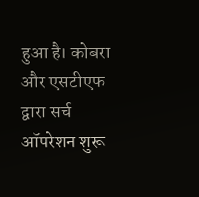हुआ है। कोबरा और एसटीएफ द्वारा सर्च ऑपरेशन शुरू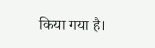किया गया है।